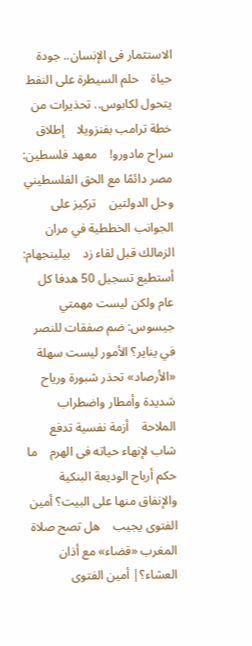الاستثمار فى الإنسان.. جودة حياة    حلم السيطرة على النفط يتحول لكابوس.. تحذيرات من خطة ترامب بفنزويلا    إطلاق سراح مادورو!    معهد فلسطين: مصر دائمًا مع الحق الفلسطيني وحل الدولتين    تركيز على الجوانب الخططية في مران الزمالك قبل لقاء زد    بيلينجهام: أستطيع تسجيل 50 هدفا كل عام ولكن ليست مهمتي    جيسوس: ضم صفقات للنصر في يناير؟ الأمور ليست سهلة    «الأرصاد» تحذر شبورة ورياح شديدة وأمطار واضطراب الملاحة    أزمة نفسية تدفع شاب لإنهاء حياته فى الهرم    ما حكم أرباح الوديعة البنكية والإنفاق منها على البيت؟ أمين الفتوى يجيب    هل تصح صلاة المغرب «قضاء» مع أذان العشاء؟| أمين الفتوى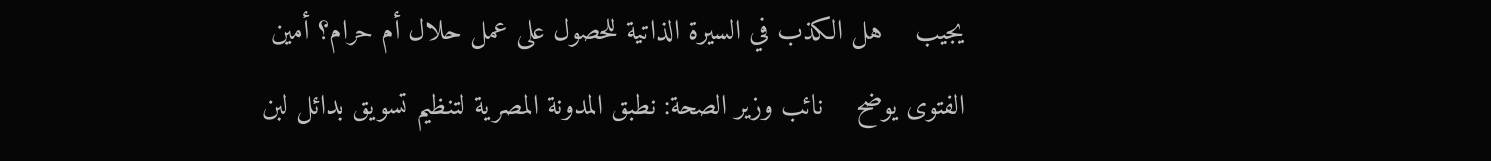يجيب    هل الكذب في السيرة الذاتية للحصول على عمل حلال أم حرام؟ أمين الفتوى يوضح    نائب وزير الصحة: نطبق المدونة المصرية لتنظيم تسويق بدائل لبن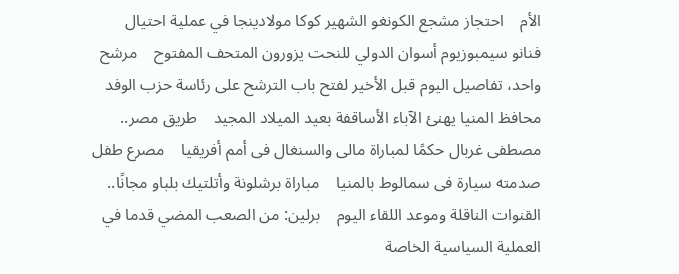الأم    احتجاز مشجع الكونغو الشهير كوكا مولادينجا في عملية احتيال    فنانو سيمبوزيوم أسوان الدولي للنحت يزورون المتحف المفتوح    مرشح واحد، تفاصيل اليوم قبل الأخير لفتح باب الترشح على رئاسة حزب الوفد    محافظ المنيا يهنئ الآباء الأساقفة بعيد الميلاد المجيد    طريق مصر.. مصطفى غربال حكمًا لمباراة مالى والسنغال فى أمم أفريقيا    مصرع طفل صدمته سيارة فى سمالوط بالمنيا    مباراة برشلونة وأتلتيك بلباو مجانًا.. القنوات الناقلة وموعد اللقاء اليوم    برلين: من الصعب المضي قدما في العملية السياسية الخاصة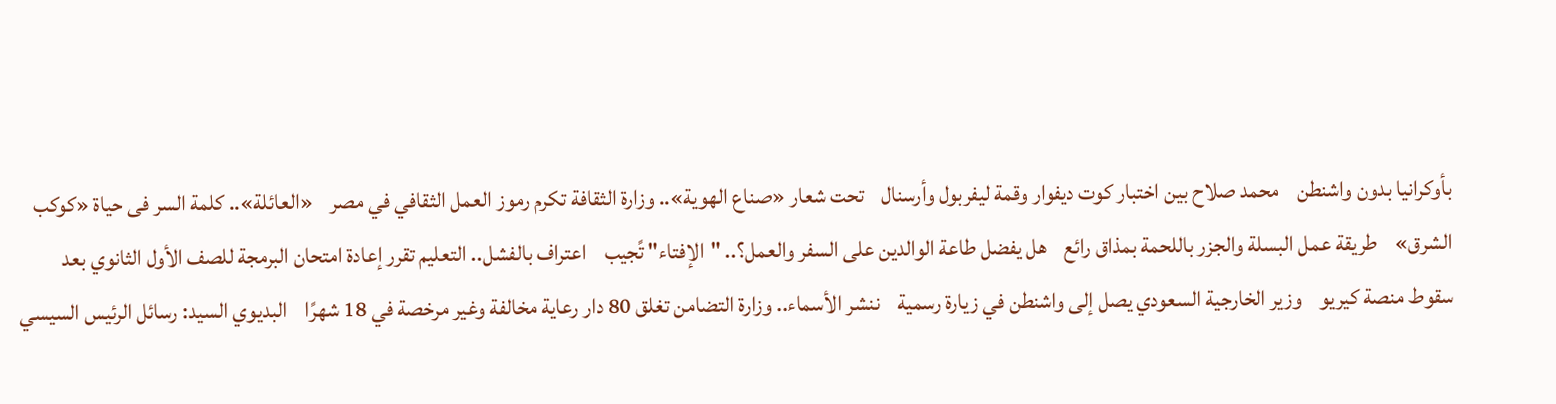بأوكرانيا بدون واشنطن    محمد صلاح بين اختبار كوت ديفوار وقمة ليفربول وأرسنال    تحت شعار «صناع الهوية».. وزارة الثقافة تكرم رموز العمل الثقافي في مصر    «العائلة».. كلمة السر فى حياة «كوكب الشرق»    طريقة عمل البسلة والجزر باللحمة بمذاق رائع    هل يفضل طاعة الوالدين على السفر والعمل؟.. "الإفتاء" تًجيب    اعتراف بالفشل.. التعليم تقرر إعادة امتحان البرمجة للصف الأول الثانوي بعد سقوط منصة كيريو    وزير الخارجية السعودي يصل إلى واشنطن في زيارة رسمية    ننشر الأسماء.. وزارة التضامن تغلق 80 دار رعاية مخالفة وغير مرخصة في 18 شهرًا    البديوي السيد: رسائل الرئيس السيسي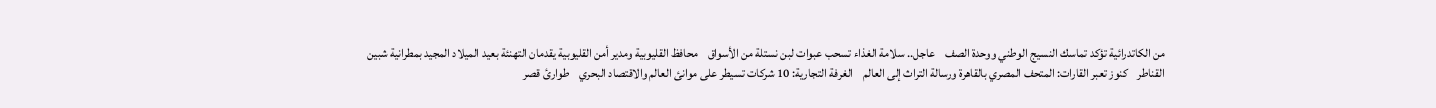من الكاتدرائية تؤكد تماسك النسيج الوطني ووحدة الصف    عاجل.. سلامة الغذاء تسحب عبوات لبن نستلة من الأسواق    محافظ القليوبية ومدير أمن القليوبية يقدمان التهنئة بعيد الميلاد المجيد بمطرانية شبين القناطر    كنوز تعبر القارات: المتحف المصري بالقاهرة ورسالة التراث إلى العالم    الغرفة التجارية: 10 شركات تسيطر على موانئ العالم والاقتصاد البحري    طوارئ قصر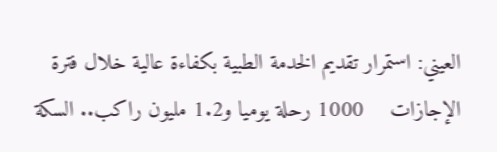العيني: استمرار تقديم الخدمة الطبية بكفاءة عالية خلال فترة الإجازات    1000 رحلة يوميا و1.2 مليون راكب.. السكة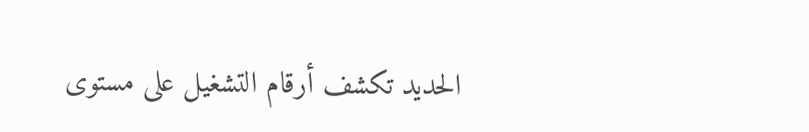الحديد تكشف أرقام التشغيل على مستوى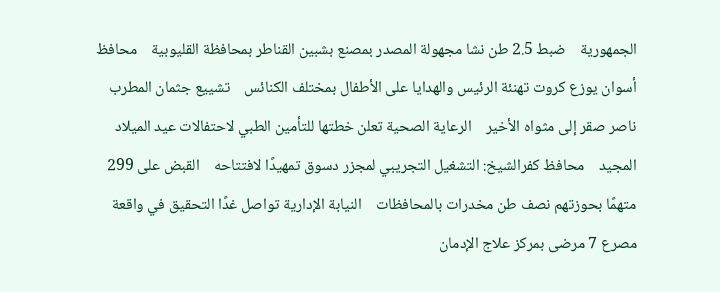الجمهورية    ضبط 2.5 طن نشا مجهولة المصدر بمصنع بشبين القناطر بمحافظة القليوبية    محافظ أسوان يوزع كروت تهنئة الرئيس والهدايا على الأطفال بمختلف الكنائس    تشييع جثمان المطرب ناصر صقر إلى مثواه الأخير    الرعاية الصحية تعلن خطتها للتأمين الطبي لاحتفالات عيد الميلاد المجيد    محافظ كفرالشيخ: التشغيل التجريبي لمجزر دسوق تمهيدًا لافتتاحه    القبض على 299 متهمًا بحوزتهم نصف طن مخدرات بالمحافظات    النيابة الإدارية تواصل غدًا التحقيق في واقعة مصرع 7 مرضى بمركز علاج الإدمان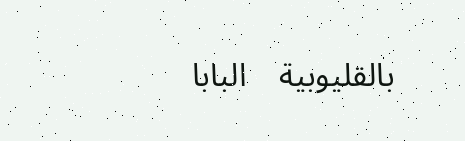بالقليوبية    البابا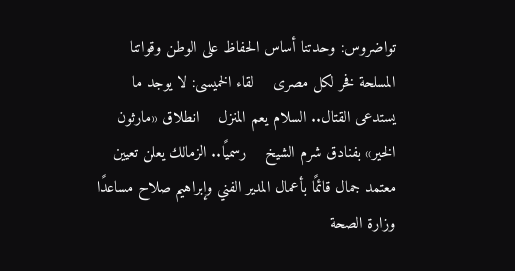تواضروس: وحدتنا أساس الحفاظ على الوطن وقواتنا المسلحة فخر لكل مصرى    لقاء الخميسى: لا يوجد ما يستدعى القتال.. السلام يعم المنزل    انطلاق «مارثون الخير» بفنادق شرم الشيخ    رسميًا.. الزمالك يعلن تعيين معتمد جمال قائمًا بأعمال المدير الفني وإبراهيم صلاح مساعدًا    وزارة الصحة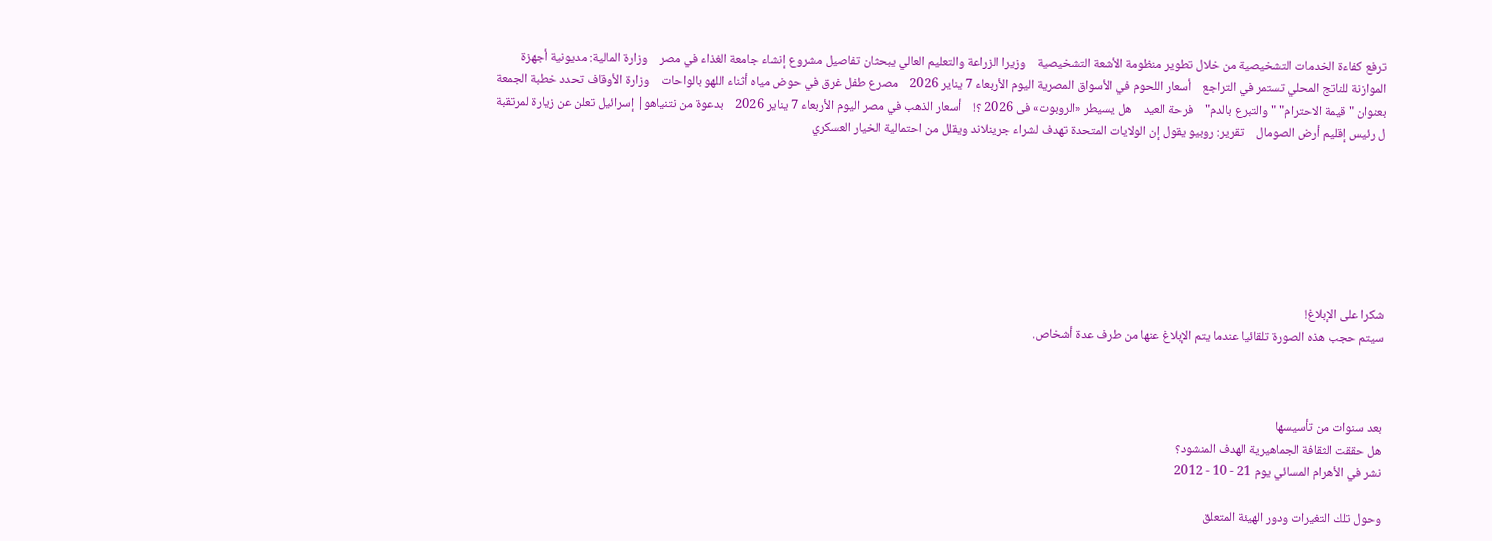ترفع كفاءة الخدمات التشخيصية من خلال تطوير منظومة الأشعة التشخيصية    وزيرا الزراعة والتعليم العالي يبحثان تفاصيل مشروع إنشاء جامعة الغذاء في مصر    وزارة المالية: مديونية أجهزة الموازنة للناتج المحلي تستمر في التراجع    أسعار اللحوم في الأسواق المصرية اليوم الأربعاء 7 يناير 2026    مصرع طفل غرق في حوض مياه أثناء اللهو بالواحات    وزارة الأوقاف تحدد خطبة الجمعة بعنوان " قيمة الاحترام" "والتبرع بالدم"    فرحة العيد    هل يسيطر «الروبوت» فى 2026 ؟!    أسعار الذهب في مصر اليوم الأربعاء 7 يناير 2026    بدعوة من نتنياهو| إسرائيل تعلن عن زيارة لمرتقبة ل رئيس إقليم أرض الصومال    تقرير: روبيو يقول إن الولايات المتحدة تهدف لشراء جرينلاند ويقلل من احتمالية الخيار العسكري







شكرا على الإبلاغ!
سيتم حجب هذه الصورة تلقائيا عندما يتم الإبلاغ عنها من طرف عدة أشخاص.



بعد سنوات من تأسيسها
هل حققت الثقافة الجماهيرية الهدف المنشود؟
نشر في الأهرام المسائي يوم 21 - 10 - 2012

وحول تلك التغيرات ودور الهيئة المتعلق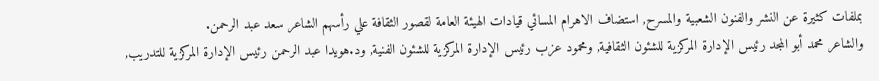بملفات كثيرة عن النشر والفنون الشعبية والمسرح, استضاف الاهرام المسائي قيادات الهيئة العامة لقصور الثقافة علي رأسهم الشاعر سعد عبد الرحمن.
والشاعر محمد أبو المجد رئيس الإدارة المركزية للشئون الثقافية, ومحمود عزب رئيس الإدارة المركزية للشئون الفنية, ود.هويدا عبد الرحمن رئيس الإدارة المركزية للتدريب,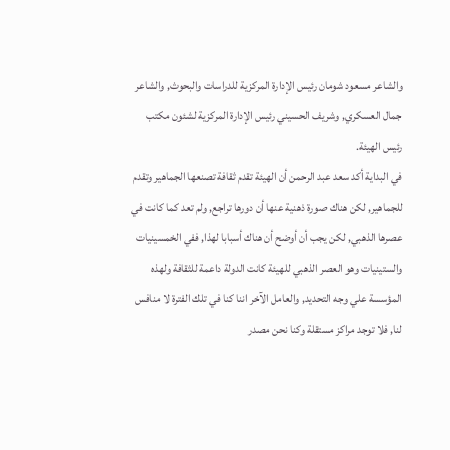والشاعر مسعود شومان رئيس الإدارة المركزية للدراسات والبحوث, والشاعر جمال العسكري, وشريف الحسيني رئيس الإدارة المركزية لشئون مكتب رئيس الهيئة.
في البداية أكد سعد عبد الرحمن أن الهيئة تقدم ثقافة تصنعها الجماهير وتقدم للجماهير, لكن هناك صورة ذهنية عنها أن دورها تراجع, ولم تعد كما كانت في عصرها الذهبي, لكن يجب أن أوضح أن هناك أسبابا لهذا, ففي الخمسينيات والستينيات وهو العصر الذهبي للهيئة كانت الدولة داعمة للثقافة ولهذه المؤسسة علي وجه التحديد, والعامل الآخر اننا كنا في تلك الفترة لا منافس لنا, فلا توجد مراكز مستقلة وكنا نحن مصدر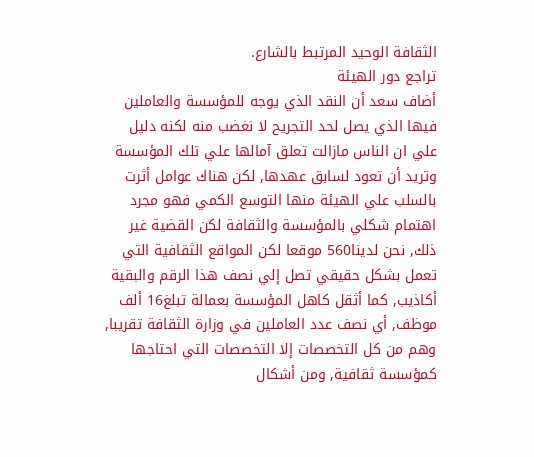الثقافة الوحيد المرتبط بالشارع.
تراجع دور الهيئة
أضاف سعد أن النقد الذي يوجه للمؤسسة والعاملين فيها الذي يصل لحد التجريح لا نغضب منه لكنه دليل علي ان الناس مازالت تعلق آمالها علي تلك المؤسسة وتريد أن تعود لسابق عهدها, لكن هناك عوامل أثرت بالسلب علي الهيئة منها التوسع الكمي فهو مجرد اهتمام شكلي بالمؤسسة والثقافة لكن القضية غير ذلك, نحن لدينا560 موقعا لكن المواقع الثقافية التي تعمل بشكل حقيقي تصل إلي نصف هذا الرقم والبقية أكاذيب, كما أثقل كاهل المؤسسة بعمالة تبلغ16 ألف موظف, أي نصف عدد العاملين في وزارة الثقافة تقريبا, وهم من كل التخصصات إلا التخصصات التي احتاجها كمؤسسة ثقافية, ومن أشكال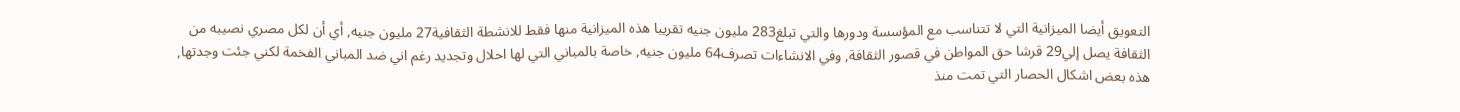التعويق أيضا الميزانية التي لا تتناسب مع المؤسسة ودورها والتي تبلغ283 مليون جنيه تقريبا هذه الميزانية منها فقط للانشطة الثقافية27 مليون جنيه, أي أن لكل مصري نصيبه من الثقافة يصل إلي29 قرشا حق المواطن في قصور الثقافة, وفي الانشاءات تصرف64 مليون جنيه, خاصة بالمباني التي لها احلال وتجديد رغم اني ضد المباني الفخمة لكني جئت وجدتها, هذه بعض اشكال الحصار التي تمت منذ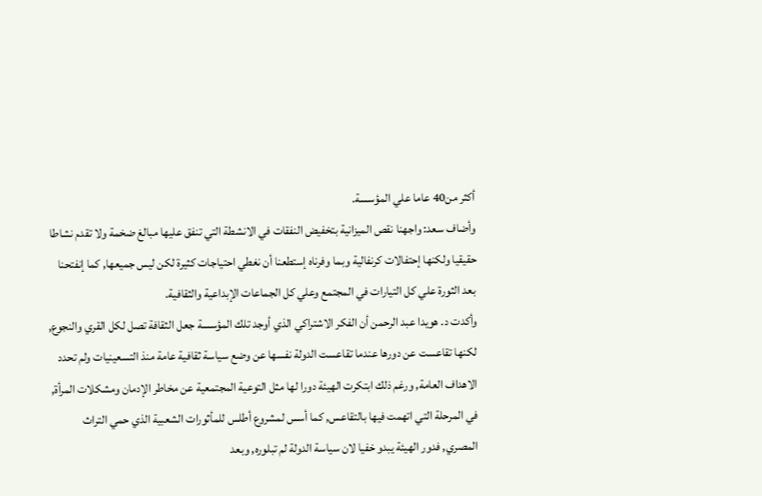أكثر من40 عاما علي المؤسسة.
وأضاف سعد: واجهنا نقص الميزانية بتخفيض النفقات في الانشطة التي تنفق عليها مبالغ ضخمة ولا تقدم نشاطا حقيقيا ولكنها إحتفالات كرنفالية وبما وفرناه إستطعنا أن نغطي احتياجات كثيرة لكن ليس جميعها, كما إنفتحنا بعد الثورة علي كل التيارات في المجتمع وعلي كل الجماعات الإبداعية والثقافية.
وأكدت د. هويدا عبد الرحمن أن الفكر الاشتراكي الذي أوجد تلك المؤسسة جعل الثقافة تصل لكل القري والنجوع, لكنها تقاعست عن دورها عندما تقاعست الدولة نفسها عن وضع سياسة ثقافية عامة منذ التسعينيات ولم تحدد الاهداف العامة, ورغم ذلك ابتكرت الهيئة دورا لها مثل التوعية المجتمعية عن مخاطر الإدمان ومشكلات المرأة, في المرحلة التي اتهمت فيها بالتقاعس, كما أسس لمشروع أطلس للمأثورات الشعبية الذي حمي التراث المصري, فدور الهيئة يبدو خفيا لان سياسة الدولة لم تبلوره, وبعد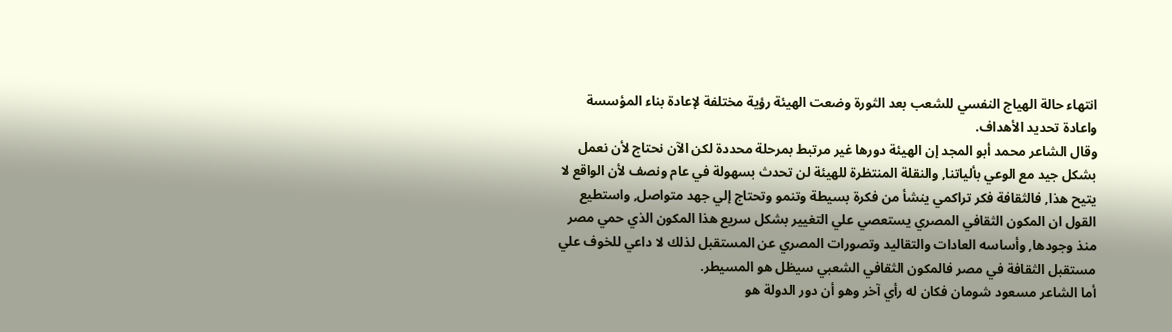انتهاء حالة الهياج النفسي للشعب بعد الثورة وضعت الهيئة رؤية مختلفة لإعادة بناء المؤسسة واعادة تحديد الأهداف.
وقال الشاعر محمد أبو المجد إن الهيئة دورها غير مرتبط بمرحلة محددة لكن الآن نحتاج لأن نعمل بشكل جيد مع الوعي بألياتنا, والنقلة المنتظرة للهيئة لن تحدث بسهولة في عام ونصف لأن الواقع لا يتيح هذا, فالثقافة فكر تراكمي ينشأ من فكرة بسيطة وتنمو وتحتاج إلي جهد متواصل, واستطيع القول ان المكون الثقافي المصري يستعصي علي التغيير بشكل سريع هذا المكون الذي حمي مصر منذ وجودها, وأساسه العادات والتقاليد وتصورات المصري عن المستقبل لذلك لا داعي للخوف علي مستقبل الثقافة في مصر فالمكون الثقافي الشعبي سيظل هو المسيطر.
أما الشاعر مسعود شومان فكان له رأي آخر وهو أن دور الدولة هو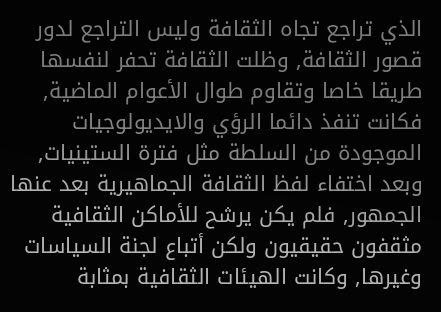الذي تراجع تجاه الثقافة وليس التراجع لدور قصور الثقافة, وظلت الثقافة تحفر لنفسها طريقا خاصا وتقاوم طوال الأعوام الماضية, فكانت تنفذ دائما الرؤي والايديولوجيات الموجودة من السلطة مثل فترة الستينيات, وبعد اختفاء لفظ الثقافة الجماهيرية بعد عنها الجمهور, فلم يكن يرشح للأماكن الثقافية مثقفون حقيقيون ولكن أتباع لجنة السياسات وغيرها, وكانت الهيئات الثقافية بمثابة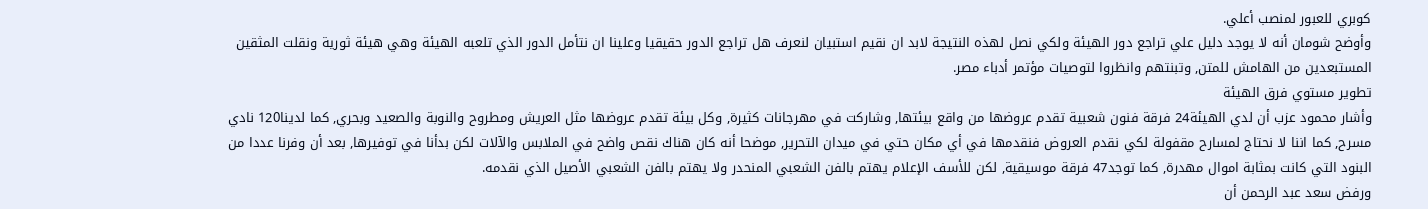كوبري للعبور لمنصب أعلي.
وأوضح شومان أنه لا يوجد دليل علي تراجع دور الهيئة ولكي نصل لهذه النتيجة لابد ان نقيم استبيان لنعرف هل تراجع الدور حقيقيا وعلينا ان نتأمل الدور الذي تلعبه الهيئة وهي هيئة ثورية ونقلت المثقين المستبعدين من الهامش للمتن, وتبنتهم وانظروا لتوصيات مؤتمر أدباء مصر.
تطوير مستوي فرق الهيئة
وأشار محمود عزب أن لدي الهيئة24 فرقة فنون شعبية تقدم عروضها من واقع بيئتها, وشاركت في مهرجانات كثيرة, وكل بيئة تقدم عروضها مثل العريش ومطروح والنوبة والصعيد وبحري, كما لدينا120 نادي مسرح, كما اننا لا نحتاج لمسارح مقفولة لكي نقدم العروض فنقدمها في أي مكان حتي في ميدان التحرير, موضحا أنه كان هناك نقص واضح في الملابس والآلات لكن بدأنا في توفيرها, بعد أن وفرنا عددا من البنود التي كانت بمثابة اموال مهدرة, كما توجد47 فرقة موسيقية, لكن للأسف الإعلام يهتم بالفن الشعبي المنحدر ولا يهتم بالفن الشعبي الأصيل الذي نقدمه.
ورفض سعد عبد الرحمن أن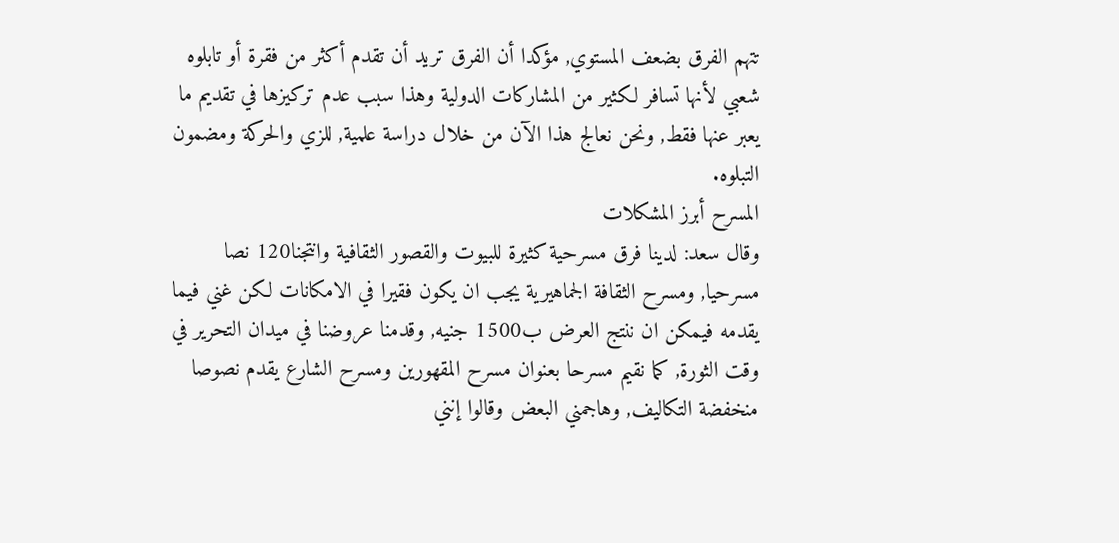تتهم الفرق بضعف المستوي, مؤكدا أن الفرق تريد أن تقدم أكثر من فقرة أو تابلوه شعبي لأنها تسافر لكثير من المشاركات الدولية وهذا سبب عدم تركيزها في تقديم ما يعبر عنها فقط, ونحن نعالج هذا الآن من خلال دراسة علمية, للزي والحركة ومضمون التبلوه.
المسرح أبرز المشكلات
وقال سعد: لدينا فرق مسرحية كثيرة للبيوت والقصور الثقافية وانتجنا120 نصا مسرحيا, ومسرح الثقافة الجماهيرية يجب ان يكون فقيرا في الامكانات لكن غني فيما يقدمه فيمكن ان ننتج العرض ب1500 جنيه, وقدمنا عروضنا في ميدان التحرير في وقت الثورة, كما نقيم مسرحا بعنوان مسرح المقهورين ومسرح الشارع يقدم نصوصا منخفضة التكاليف, وهاجمني البعض وقالوا إنني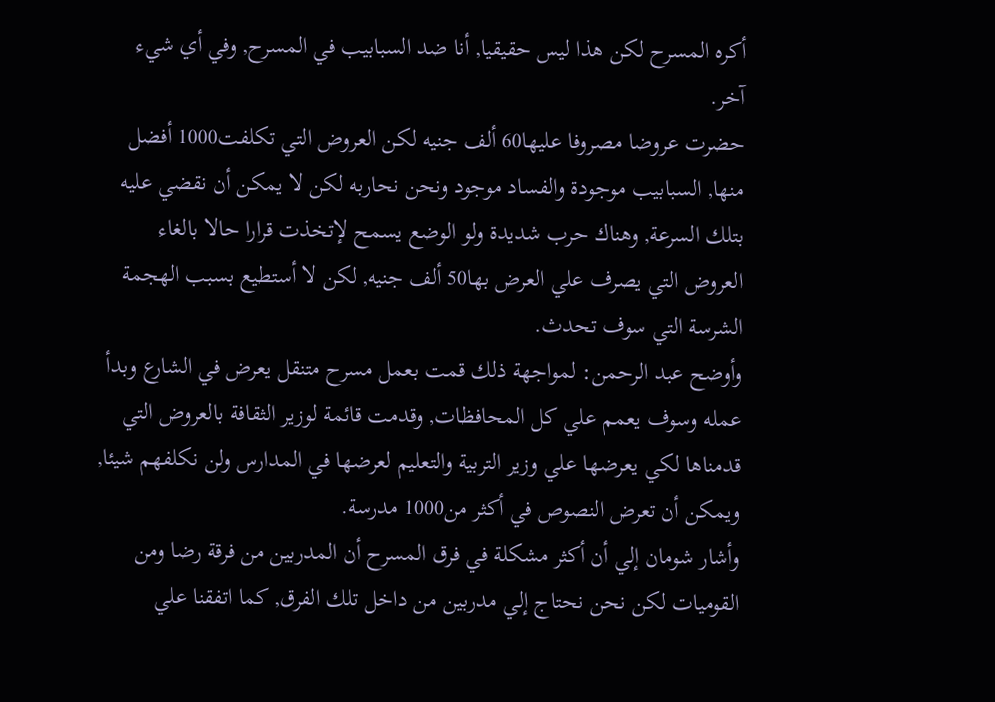أكره المسرح لكن هذا ليس حقيقيا, أنا ضد السبابيب في المسرح, وفي أي شيء آخر.
حضرت عروضا مصروفا عليها60 ألف جنيه لكن العروض التي تكلفت1000 أفضل منها, السبابيب موجودة والفساد موجود ونحن نحاربه لكن لا يمكن أن نقضي عليه بتلك السرعة, وهناك حرب شديدة ولو الوضع يسمح لإتخذت قرارا حالا بالغاء العروض التي يصرف علي العرض بها50 ألف جنيه, لكن لا أستطيع بسبب الهجمة الشرسة التي سوف تحدث.
وأوضح عبد الرحمن: لمواجهة ذلك قمت بعمل مسرح متنقل يعرض في الشارع وبدأ عمله وسوف يعمم علي كل المحافظات, وقدمت قائمة لوزير الثقافة بالعروض التي قدمناها لكي يعرضها علي وزير التربية والتعليم لعرضها في المدارس ولن نكلفهم شيئا, ويمكن أن تعرض النصوص في أكثر من1000 مدرسة.
وأشار شومان إلي أن أكثر مشكلة في فرق المسرح أن المدربين من فرقة رضا ومن القوميات لكن نحن نحتاج إلي مدربين من داخل تلك الفرق, كما اتفقنا علي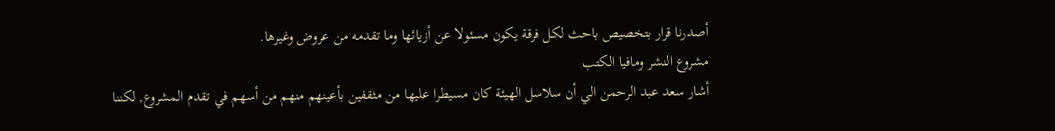أصدرنا قرار بتخصيص باحث لكل فرقة يكون مسئولا عن أزيائها وما تقدمه من عروض وغيرها.
مشروع النشر ومافيا الكتب
أشار سعد عبد الرحمن الي أن سلاسل الهيئة كان مسيطرا عليها من مثقفين بأعينهم منهم من أسهم في تقدم المشروع, لكننا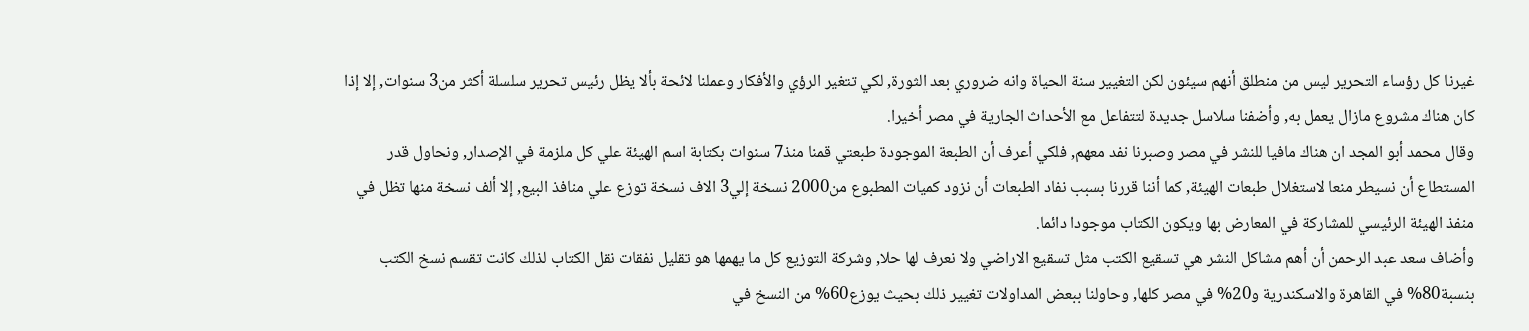غيرنا كل رؤساء التحرير ليس من منطلق أنهم سيئون لكن التغيير سنة الحياة وانه ضروري بعد الثورة, لكي تتغير الرؤي والأفكار وعملنا لائحة بألا يظل رئيس تحرير سلسلة أكثر من3 سنوات, إلا إذا كان هناك مشروع مازال يعمل به, وأضفنا سلاسل جديدة لتتفاعل مع الأحداث الجارية في مصر أخيرا.
وقال محمد أبو المجد ان هناك مافيا للنشر في مصر وصبرنا نفد معهم, فلكي أعرف أن الطبعة الموجودة طبعتي قمنا منذ7 سنوات بكتابة اسم الهيئة علي كل ملزمة في الإصدار, ونحاول قدر المستطاع أن نسيطر منعا لاستغلال طبعات الهيئة, كما أننا قررنا بسبب نفاد الطبعات أن نزود كميات المطبوع من2000 نسخة إلي3 الاف نسخة توزع علي منافذ البيع, إلا ألف نسخة منها تظل في منفذ الهيئة الرئيسي للمشاركة في المعارض بها ويكون الكتاب موجودا دائما.
وأضاف سعد عبد الرحمن أن أهم مشاكل النشر هي تسقيع الكتب مثل تسقيع الاراضي ولا نعرف لها حلا, وشركة التوزيع كل ما يهمها هو تقليل نفقات نقل الكتاب لذلك كانت تقسم نسخ الكتب بنسبة80% في القاهرة والاسكندرية و20% في مصر كلها, وحاولنا ببعض المداولات تغيير ذلك بحيث يوزع60% من النسخ في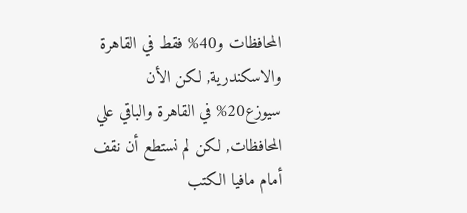المحافظات و40% فقط في القاهرة والاسكندرية, لكن الأن سيوزع20% في القاهرة والباقي علي المحافظات, لكن لم نستطع أن نقف أمام مافيا الكتب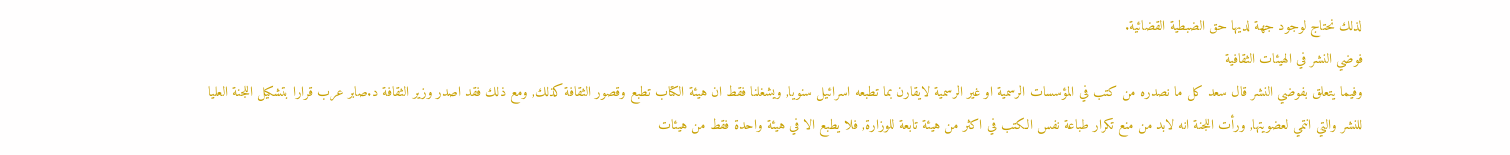لذلك نحتاج لوجود جهة لديها حق الضبطية القضائية.
فوضي النشر في الهيئات الثقافية
وفيما يتعلق بفوضي النشر قال سعد كل ما نصدره من كتب في المؤسسات الرسمية او غير الرسمية لايقارن بما تطبعه اسرائيل سنويا, ويشغلنا فقط ان هيئة الكتاب تطبع وقصور الثقافة كذلك, ومع ذلك فقد اصدر وزير الثقافة د.صابر عرب قرارا بتشكيل اللجنة العليا للنشر والتي انتمي لعضويتها, ورأت اللجنة انه لابد من منع تكرار طباعة نفس الكتب في اكثر من هيئة تابعة للوزارة, فلا يطبع الا في هيئة واحدة فقط من هيئات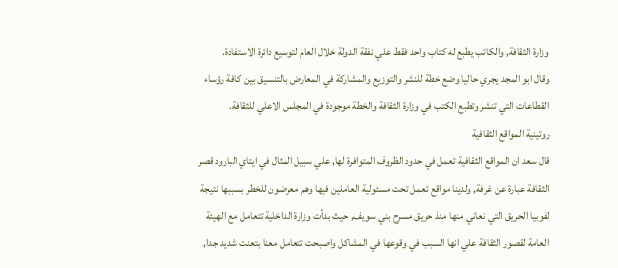وزارة الثقافة, والكاتب يطبع له كتاب واحد فقط علي نفقة الدولة خلال العام لتوسيع دائرة الاستفادة.
وقال ابو المجد يجري حاليا وضع خطة للنشر والتوزيع والمشاركة في المعارض بالتنسيق بين كافة رؤساء القطاعات التي تنشر وتطبع الكتب في وزارة الثقافة والخطة موجودة في المجلس الاعلي للثقافة.
روتينية المواقع الثقافية
قال سعد ان المواقع الثقافية تعمل في حدود الظروف المتوافرة لها, علي سبيل المثال في ايتاي البارود قصر الثقافة عبارة عن غرفة, ولدينا مواقع تعمل تحت مسئولية العاملين فيها وهم معرضون للخطر بسببها نتيجة لفوبيا الحريق التي نعاني منها منذ حريق مسرح بني سويف, حيث بدأت وزارة الداخلية تتعامل مع الهيئة العامة لقصور الثقافة علي انها السبب في وقوعها في المشاكل واصبحت تتعامل معنا بتعنت شديد جدا,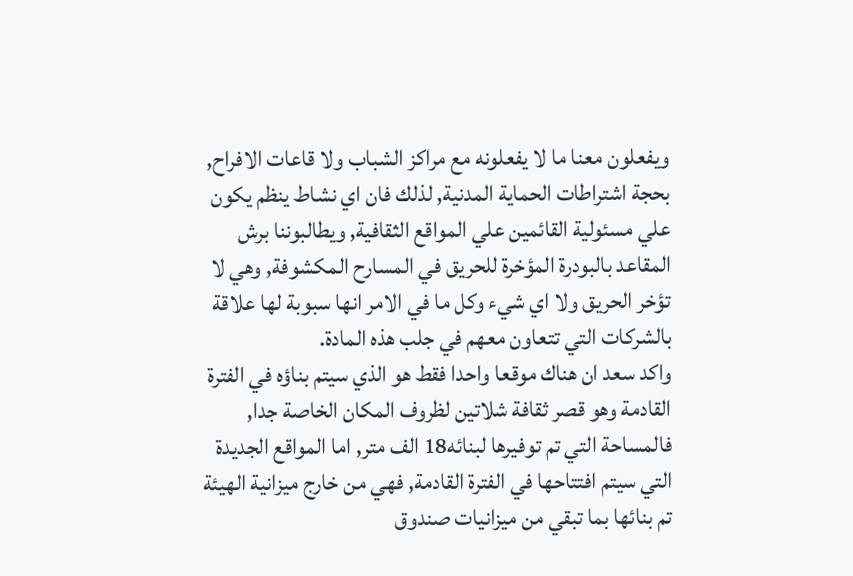ويفعلون معنا ما لا يفعلونه مع مراكز الشباب ولا قاعات الافراح, بحجة اشتراطات الحماية المدنية, لذلك فان اي نشاط ينظم يكون علي مسئولية القائمين علي المواقع الثقافية, ويطالبوننا برش المقاعد بالبودرة المؤخرة للحريق في المسارح المكشوفة, وهي لا تؤخر الحريق ولا اي شيء وكل ما في الامر انها سبوبة لها علاقة بالشركات التي تتعاون معهم في جلب هذه المادة.
واكد سعد ان هناك موقعا واحدا فقط هو الذي سيتم بناؤه في الفترة القادمة وهو قصر ثقافة شلاتين لظروف المكان الخاصة جدا, فالمساحة التي تم توفيرها لبنائه18 الف متر, اما المواقع الجديدة التي سيتم افتتاحها في الفترة القادمة, فهي من خارج ميزانية الهيئة تم بنائها بما تبقي من ميزانيات صندوق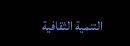التنمية الثقافية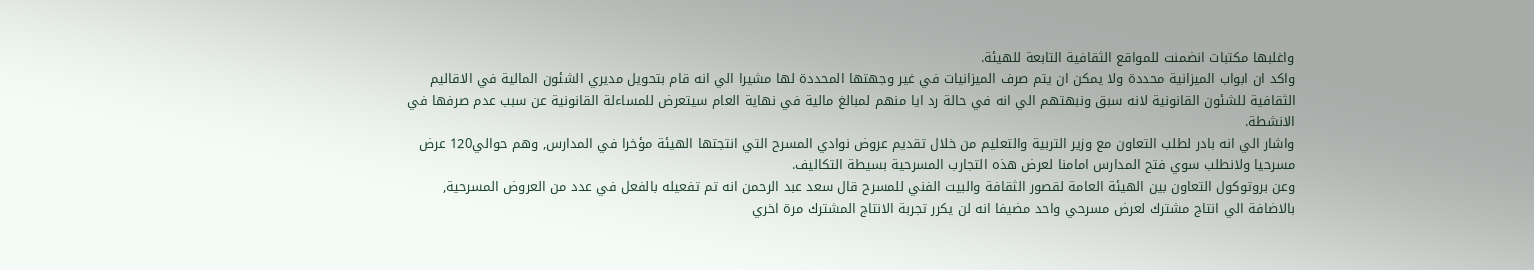واغلبها مكتبات انضمنت للمواقع الثقافية التابعة للهيئة.
واكد ان ابواب الميزانية محددة ولا يمكن ان يتم صرف الميزانيات في غير وجهتها المحددة لها مشيرا الي انه قام بتحويل مديري الشئون المالية في الاقاليم الثقافية للشئون القانونية لانه سبق ونبهتهم الي انه في حالة رد ايا منهم لمبالغ مالية في نهاية العام سيتعرض للمساءلة القانونية عن سبب عدم صرفها في الانشطة.
واشار الي انه بادر لطلب التعاون مع وزير التربية والتعليم من خلال تقديم عروض نوادي المسرح التي انتجتها الهيئة مؤخرا في المدارس, وهم حوالي120 عرض مسرحيا ولانطلب سوي فتح المدارس امامنا لعرض هذه التجارب المسرحية بسيطة التكاليف.
وعن بروتوكول التعاون بين الهيئة العامة لقصور الثقافة والبيت الفني للمسرح قال سعد عبد الرحمن انه تم تفعيله بالفعل في عدد من العروض المسرحية, بالاضافة الي انتاج مشترك لعرض مسرحي واحد مضيفا انه لن يكرر تجربة الانتاج المشترك مرة اخري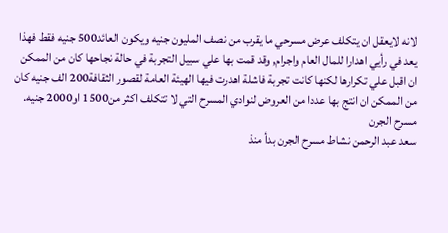لانه لايعقل ان يتكلف عرض مسرحي ما يقرب من نصف المليون جنيه ويكون العائد500 جنيه فقط فهذا يعد في رأيي اهدارا للمال العام واجرام, وقد قمت بها علي سبيل التجربة في حالة نجاحها كان من الممكن ان اقبل علي تكرارها لكنها كانت تجربة فاشلة اهدرت فيها الهيئة العامة لقصور الثقافة200 الف جنيه كان من الممكن ان انتج بها عددا من العروض لنوادي المسرح التي لا تتكلف اكثر من1500 او2000 جنيه.
مسرح الجرن
سعد عبد الرحمن نشاط مسرح الجرن بدأ منذ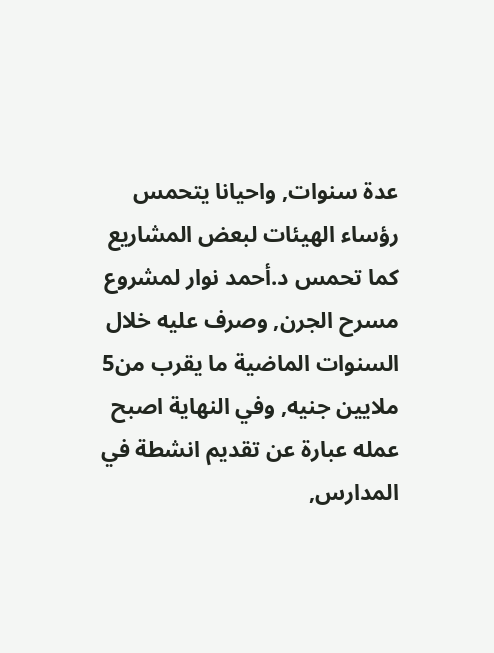عدة سنوات, واحيانا يتحمس رؤساء الهيئات لبعض المشاريع كما تحمس د.أحمد نوار لمشروع مسرح الجرن, وصرف عليه خلال السنوات الماضية ما يقرب من5 ملايين جنيه, وفي النهاية اصبح عمله عبارة عن تقديم انشطة في المدارس,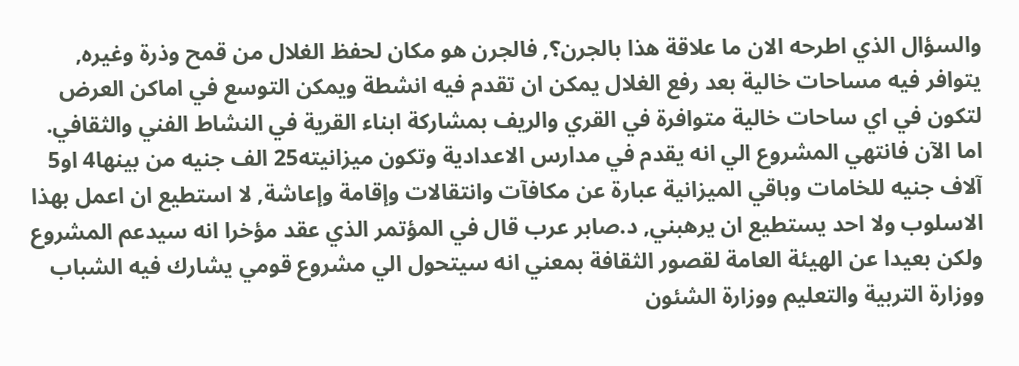والسؤال الذي اطرحه الان ما علاقة هذا بالجرن؟, فالجرن هو مكان لحفظ الغلال من قمح وذرة وغيره, يتوافر فيه مساحات خالية بعد رفع الغلال يمكن ان تقدم فيه انشطة ويمكن التوسع في اماكن العرض لتكون في اي ساحات خالية متوافرة في القري والريف بمشاركة ابناء القرية في النشاط الفني والثقافي.
اما الآن فانتهي المشروع الي انه يقدم في مدارس الاعدادية وتكون ميزانيته25 الف جنيه من بينها4 او5 آلاف جنيه للخامات وباقي الميزانية عبارة عن مكافآت وانتقالات وإقامة وإعاشة, لا استطيع ان اعمل بهذا الاسلوب ولا احد يستطيع ان يرهبني, د.صابر عرب قال في المؤتمر الذي عقد مؤخرا انه سيدعم المشروع ولكن بعيدا عن الهيئة العامة لقصور الثقافة بمعني انه سيتحول الي مشروع قومي يشارك فيه الشباب ووزارة التربية والتعليم ووزارة الشئون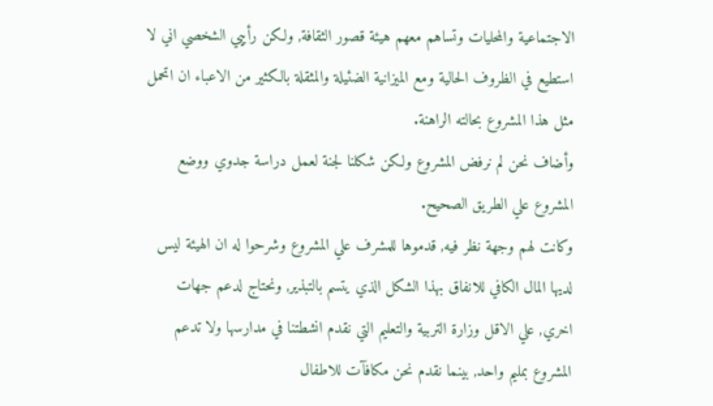الاجتماعية والمحليات وتساهم معهم هيئة قصور الثقافة, ولكن رأييي الشخصي اني لا استطيع في الظروف الحالية ومع الميزانية الضئيلة والمثقلة بالكثير من الاعباء ان اتحمل مثل هذا المشروع بحالته الراهنة.
وأضاف نحن لم نرفض المشروع ولكن شكلنا لجنة لعمل دراسة جدوي ووضع المشروع علي الطريق الصحيح.
وكانت لهم وجهة نظر فيه, قدموها للمشرف علي المشروع وشرحوا له ان الهيئة ليس لديها المال الكافي للانفاق بهذا الشكل الذي يتسم بالتبذير, ونحتاج لدعم جهات اخري, علي الاقل وزارة التربية والتعليم التي نقدم انشطتنا في مدارسها ولا تدعم المشروع بمليم واحد, بينما نقدم نحن مكافآت للاطفال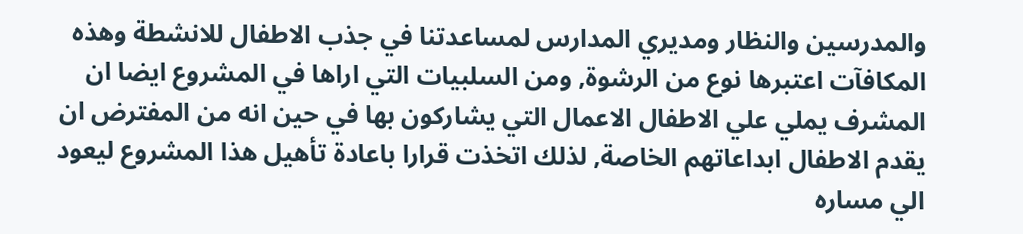والمدرسين والنظار ومديري المدارس لمساعدتنا في جذب الاطفال للانشطة وهذه المكافآت اعتبرها نوع من الرشوة, ومن السلبيات التي اراها في المشروع ايضا ان المشرف يملي علي الاطفال الاعمال التي يشاركون بها في حين انه من المفترض ان يقدم الاطفال ابداعاتهم الخاصة, لذلك اتخذت قرارا باعادة تأهيل هذا المشروع ليعود الي مساره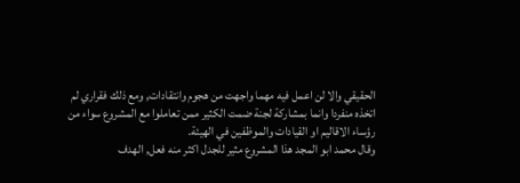الحقيقي والا لن اعمل فيه مهما واجهت من هجوم وانتقادات, ومع ذلك فقراري لم اتخذه منفردا وانما بمشاركة لجنة ضمت الكثير ممن تعاملوا مع المشروع سواء من رؤساء الاقاليم او القيادات والموظفين في الهيئة.
وقال محمد ابو المجد هذا المشروع مثير للجدل اكثر منه فعل, الهدف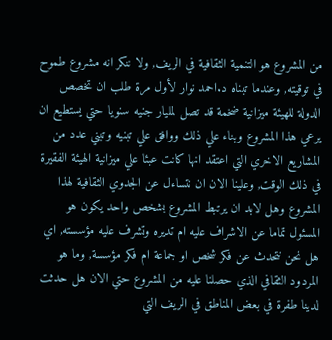من المشروع هو التنمية الثقافية في الريف, ولا ننكر انه مشروع طموح في توقيته, وعندما تبناه د.احمد نوار لأول مرة طلب ان تخصص الدولة للهيئة ميزانية ضخمة قد تصل لمليار جنيه سنويا حتي يستطيع ان يرعي هذا المشروع وبناء علي ذلك ووافق علي تبنيه وتبني عدد من المشاريع الاخري التي اعتقد انها كانت عبئا علي ميزانية الهيئة الفقيرة في ذلك الوقت, وعلينا الان ان نتساءل عن الجدوي الثقافية لهذا المشروع وهل لابد ان يرتبط المشروع بشخص واحد يكون هو المسئول تماما عن الاشراف عليه ام تديره وتشرف عليه مؤسسته, اي هل نحن نتحدث عن فكر شخص او جماعة ام فكر مؤسسة, وما هو المردود الثقافي الذي حصلنا عليه من المشروع حتي الان هل حدثت لدينا طفرة في بعض المناطق في الريف التي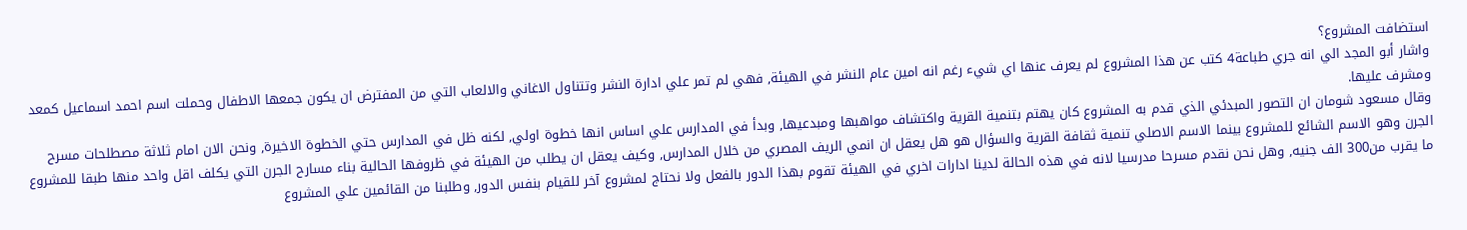استضافت المشروع؟
واشار أبو المجد الي انه جري طباعة4 كتب عن هذا المشروع لم يعرف عنها اي شيء رغم انه امين عام النشر في الهيئة, فهي لم تمر علي ادارة النشر وتتناول الاغاني والالعاب التي من المفترض ان يكون جمعها الاطفال وحملت اسم احمد اسماعيل كمعد ومشرف عليها.
وقال مسعود شومان ان التصور المبدئي الذي قدم به المشروع كان يهتم بتنمية القرية واكتشاف مواهبها ومبدعيها, وبدأ في المدارس علي اساس انها خطوة اولي, لكنه ظل في المدارس حتي الخطوة الاخيرة, ونحن الان امام ثلاثة مصطلحات مسرح الجرن وهو الاسم الشائع للمشروع بينما الاسم الاصلي تنمية ثقافة القرية والسؤال هو هل يعقل ان انمي الريف المصري من خلال المدارس, وكيف يعقل ان يطلب من الهيئة في ظروفها الحالية بناء مسارح الجرن التي يكلف اقل واحد منها طبقا للمشروع ما يقرب من300 الف جنيه, وهل نحن نقدم مسرحا مدرسيا لانه في هذه الحالة لدينا ادارات اخري في الهيئة تقوم بهذا الدور بالفعل ولا نحتاج لمشروع آخر للقيام بنفس الدور, وطلبنا من القائمين علي المشروع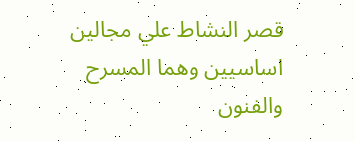قصر النشاط علي مجالين اساسيين وهما المسرح والفنون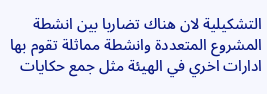التشكيلية لان هناك تضاربا بين انشطة المشروع المتعددة وانشطة مماثلة تقوم بها ادارات اخري في الهيئة مثل جمع حكايات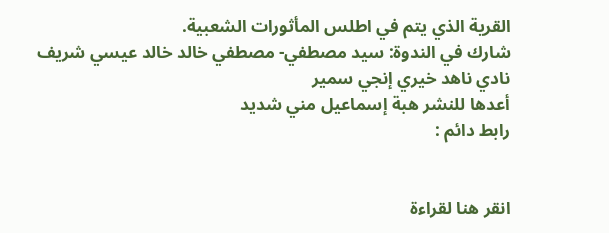القرية الذي يتم في اطلس المأثورات الشعبية.
شارك في الندوة: سيد مصطفي- مصطفي خالد خالد عيسي شريف نادي ناهد خيري إنجي سمير
أعدها للنشر هبة إسماعيل مني شديد
رابط دائم :


انقر هنا لقراءة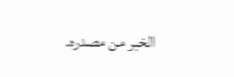الخبر من مصدره.